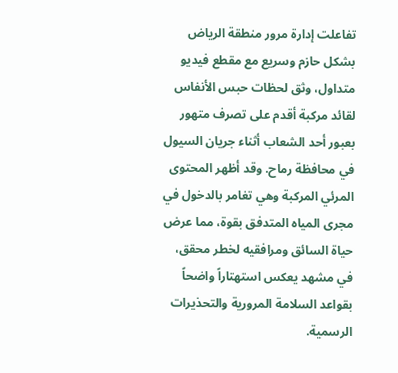تفاعلت إدارة مرور منطقة الرياض بشكل حازم وسريع مع مقطع فيديو متداول، وثق لحظات حبس الأنفاس لقائد مركبة أقدم على تصرف متهور بعبور أحد الشعاب أثناء جريان السيول في محافظة رماح. وقد أظهر المحتوى المرئي المركبة وهي تغامر بالدخول في مجرى المياه المتدفق بقوة، مما عرض حياة السائق ومرافقيه لخطر محقق، في مشهد يعكس استهتاراً واضحاً بقواعد السلامة المرورية والتحذيرات الرسمية.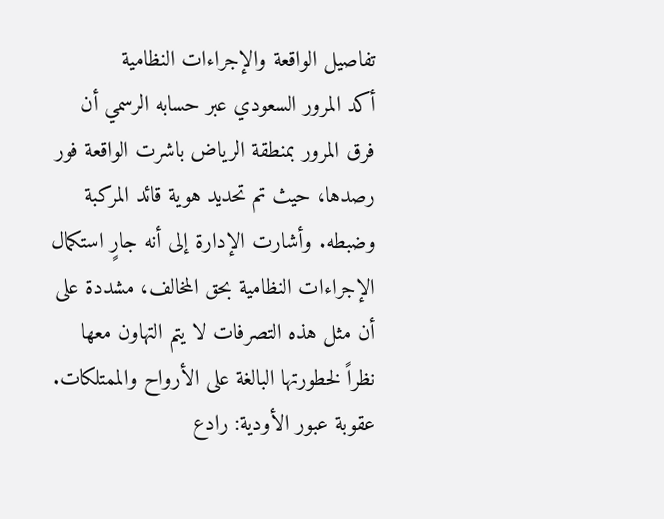تفاصيل الواقعة والإجراءات النظامية
أكد المرور السعودي عبر حسابه الرسمي أن فرق المرور بمنطقة الرياض باشرت الواقعة فور رصدها، حيث تم تحديد هوية قائد المركبة وضبطه. وأشارت الإدارة إلى أنه جارٍ استكمال الإجراءات النظامية بحق المخالف، مشددة على أن مثل هذه التصرفات لا يتم التهاون معها نظراً لخطورتها البالغة على الأرواح والممتلكات.
عقوبة عبور الأودية: رادع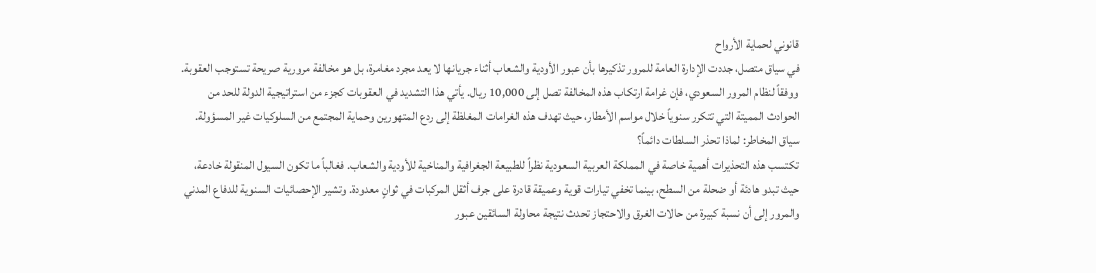قانوني لحماية الأرواح
في سياق متصل، جددت الإدارة العامة للمرور تذكيرها بأن عبور الأودية والشعاب أثناء جريانها لا يعد مجرد مغامرة، بل هو مخالفة مرورية صريحة تستوجب العقوبة. ووفقاً لنظام المرور السعودي، فإن غرامة ارتكاب هذه المخالفة تصل إلى 10,000 ريال. يأتي هذا التشديد في العقوبات كجزء من استراتيجية الدولة للحد من الحوادث المميتة التي تتكرر سنوياً خلال مواسم الأمطار، حيث تهدف هذه الغرامات المغلظة إلى ردع المتهورين وحماية المجتمع من السلوكيات غير المسؤولة.
سياق المخاطر: لماذا تحذر السلطات دائماً؟
تكتسب هذه التحذيرات أهمية خاصة في المملكة العربية السعودية نظراً للطبيعة الجغرافية والمناخية للأودية والشعاب. فغالباً ما تكون السيول المنقولة خادعة، حيث تبدو هادئة أو ضحلة من السطح، بينما تخفي تيارات قوية وعميقة قادرة على جرف أثقل المركبات في ثوانٍ معدودة. وتشير الإحصائيات السنوية للدفاع المدني والمرور إلى أن نسبة كبيرة من حالات الغرق والاحتجاز تحدث نتيجة محاولة السائقين عبور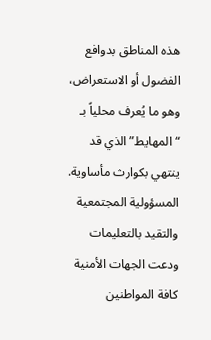هذه المناطق بدوافع الفضول أو الاستعراض، وهو ما يُعرف محلياً بـ “المهايط” الذي قد ينتهي بكوارث مأساوية.
المسؤولية المجتمعية والتقيد بالتعليمات
ودعت الجهات الأمنية كافة المواطنين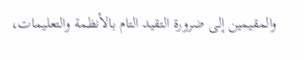والمقيمين إلى ضرورة التقيد التام بالأنظمة والتعليمات،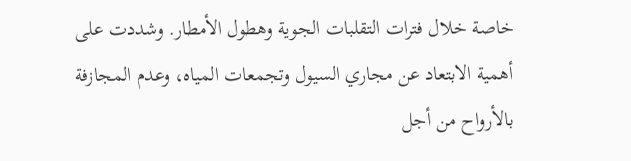خاصة خلال فترات التقلبات الجوية وهطول الأمطار. وشددت على أهمية الابتعاد عن مجاري السيول وتجمعات المياه، وعدم المجازفة بالأرواح من أجل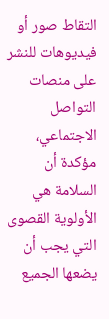التقاط صور أو فيديوهات للنشر على منصات التواصل الاجتماعي، مؤكدة أن السلامة هي الأولوية القصوى التي يجب أن يضعها الجميع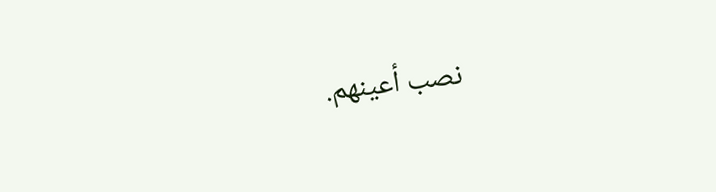نصب أعينهم.